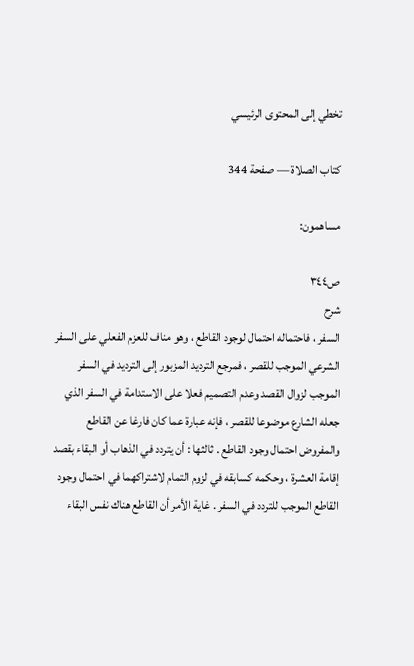تخطي إلى المحتوى الرئيسي

كتاب الصلاة — صفحة 344

مساهمون:

ص٣٤٤
شرح
السفر ، فاحتماله احتمال لوجود القاطع ، وهو مناف للعزم الفعلي على السفر الشرعي الموجب للقصر ، فمرجع الترديد المزبور إلى الترديد في السفر الموجب لزوال القصد وعدم التصميم فعلا على الاستدامة في السفر الذي جعله الشارع موضوعا للقصر ، فإنه عبارة عما كان فارغا عن القاطع والمفروض احتمال وجود القاطع . ثالثها : أن يتردد في الذهاب أو البقاء بقصد إقامة العشرة ، وحكمه كسابقه في لزوم التمام لاشتراكهما في احتمال وجود القاطع الموجب للتردد في السفر . غاية الأمر أن القاطع هناك نفس البقاء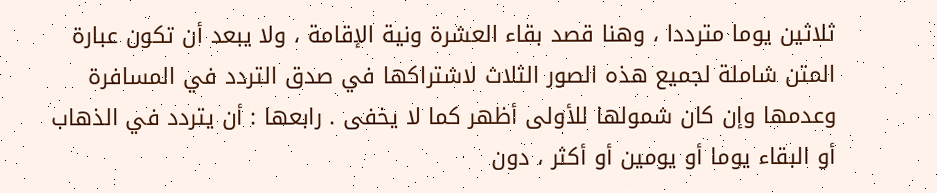ثلاثين يوما مترددا ، وهنا قصد بقاء العشرة ونية الإقامة ، ولا يبعد أن تكون عبارة المتن شاملة لجميع هذه الصور الثلاث لاشتراكها في صدق التردد في المسافرة وعدمها وإن كان شمولها للأولى أظهر كما لا يخفى . رابعها : أن يتردد في الذهاب أو البقاء يوما أو يومين أو أكثر ، دون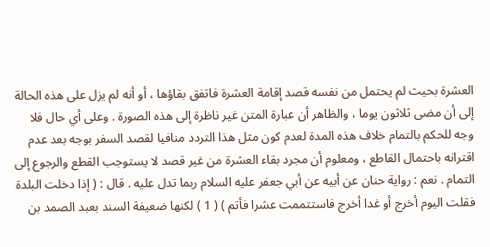العشرة بحيث لم يحتمل من نفسه قصد إقامة العشرة فاتفق بقاؤها ، أو أنه لم يزل على هذه الحالة إلى أن مضى ثلاثون يوما ، والظاهر أن عبارة المتن غير ناظرة إلى هذه الصورة . وعلى أي حال فلا وجه للحكم بالتمام خلاف هذه المدة لعدم كون مثل هذا التردد منافيا لقصد السفر بوجه بعد عدم اقترانه باحتمال القاطع ، ومعلوم أن مجرد بقاء العشرة من غير قصد لا يستوجب القطع والرجوع إلى التمام . نعم : رواية حنان عن أبيه عن أبي جعفر عليه السلام ربما تدل عليه . قال : ( إذا دخلت البلدة فقلت اليوم أخرج أو غدا أخرج فاستتممت عشرا فأتم ) ( 1 ) لكنها ضعيفة السند بعبد الصمد بن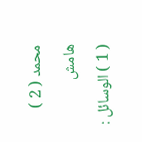محمد ( 2 )
هامش
( 1 ) الوسائل :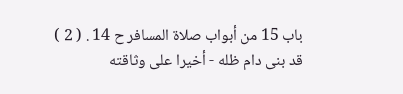باب 15 من أبواب صلاة المسافر ح 14 . ( 2 ) قد بنى دام ظله - أخيرا على وثاقته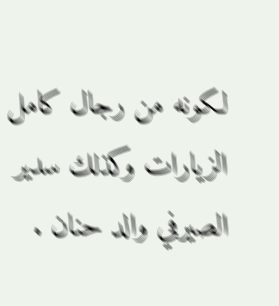لكونه من رجال كامل الزيارات وكذلك سدير الصيرفي والد حنان .